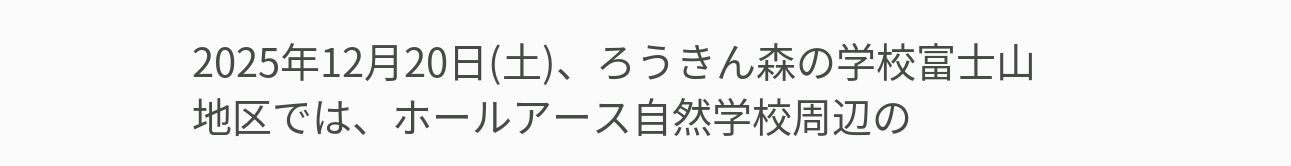2025年12月20日(土)、ろうきん森の学校富士山地区では、ホールアース自然学校周辺の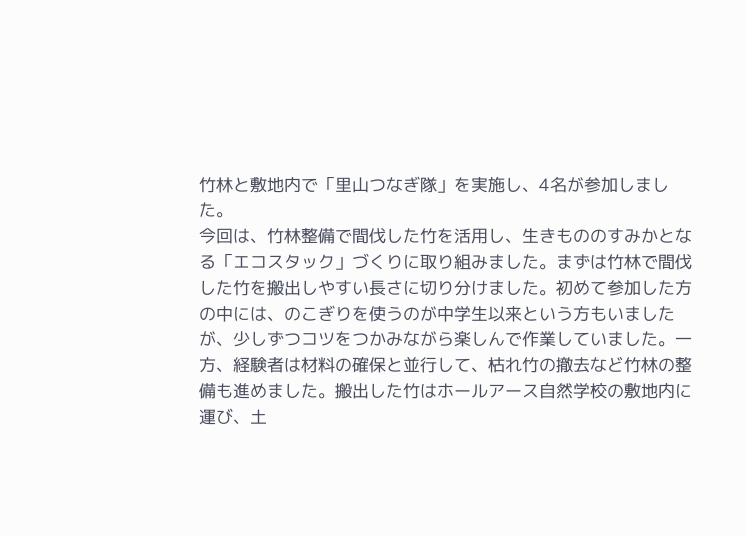竹林と敷地内で「里山つなぎ隊」を実施し、4名が参加しました。
今回は、竹林整備で間伐した竹を活用し、生きもののすみかとなる「エコスタック」づくりに取り組みました。まずは竹林で間伐した竹を搬出しやすい長さに切り分けました。初めて参加した方の中には、のこぎりを使うのが中学生以来という方もいましたが、少しずつコツをつかみながら楽しんで作業していました。一方、経験者は材料の確保と並行して、枯れ竹の撤去など竹林の整備も進めました。搬出した竹はホールアース自然学校の敷地内に運び、土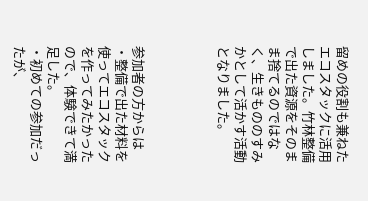留めの役割も兼ねたエコスタックに活用しました。竹林整備で出た資源をそのまま捨てるのではなく、生きもののすみかとして活かす活動となりました。




参加者の方からは
・整備で出た材料を使ってエコスタックを作ってみたかったので、体験できて満足した。
・初めての参加だったが、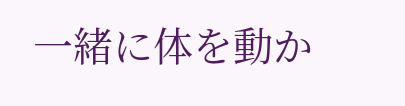一緒に体を動か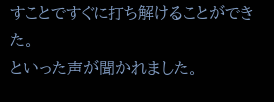すことですぐに打ち解けることができた。
といった声が聞かれました。